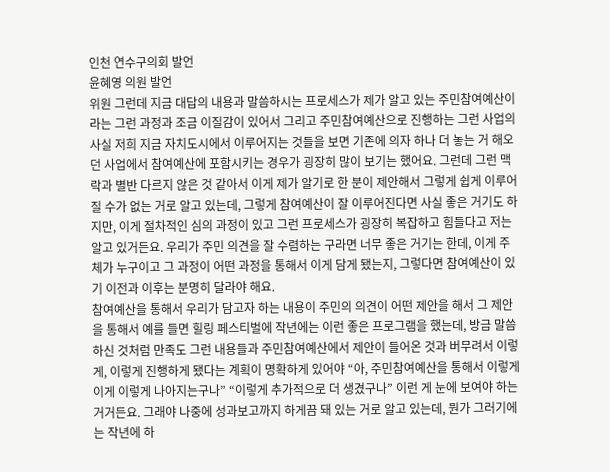인천 연수구의회 발언
윤혜영 의원 발언
위원 그런데 지금 대답의 내용과 말씀하시는 프로세스가 제가 알고 있는 주민참여예산이라는 그런 과정과 조금 이질감이 있어서 그리고 주민참여예산으로 진행하는 그런 사업의 사실 저희 지금 자치도시에서 이루어지는 것들을 보면 기존에 의자 하나 더 놓는 거 해오던 사업에서 참여예산에 포함시키는 경우가 굉장히 많이 보기는 했어요. 그런데 그런 맥락과 별반 다르지 않은 것 같아서 이게 제가 알기로 한 분이 제안해서 그렇게 쉽게 이루어질 수가 없는 거로 알고 있는데, 그렇게 참여예산이 잘 이루어진다면 사실 좋은 거기도 하지만, 이게 절차적인 심의 과정이 있고 그런 프로세스가 굉장히 복잡하고 힘들다고 저는 알고 있거든요. 우리가 주민 의견을 잘 수렴하는 구라면 너무 좋은 거기는 한데, 이게 주체가 누구이고 그 과정이 어떤 과정을 통해서 이게 담게 됐는지, 그렇다면 참여예산이 있기 이전과 이후는 분명히 달라야 해요.
참여예산을 통해서 우리가 담고자 하는 내용이 주민의 의견이 어떤 제안을 해서 그 제안을 통해서 예를 들면 힐링 페스티벌에 작년에는 이런 좋은 프로그램을 했는데, 방금 말씀하신 것처럼 만족도 그런 내용들과 주민참여예산에서 제안이 들어온 것과 버무려서 이렇게, 이렇게 진행하게 됐다는 계획이 명확하게 있어야 “아, 주민참여예산을 통해서 이렇게 이게 이렇게 나아지는구나” “이렇게 추가적으로 더 생겼구나” 이런 게 눈에 보여야 하는 거거든요. 그래야 나중에 성과보고까지 하게끔 돼 있는 거로 알고 있는데, 뭔가 그러기에는 작년에 하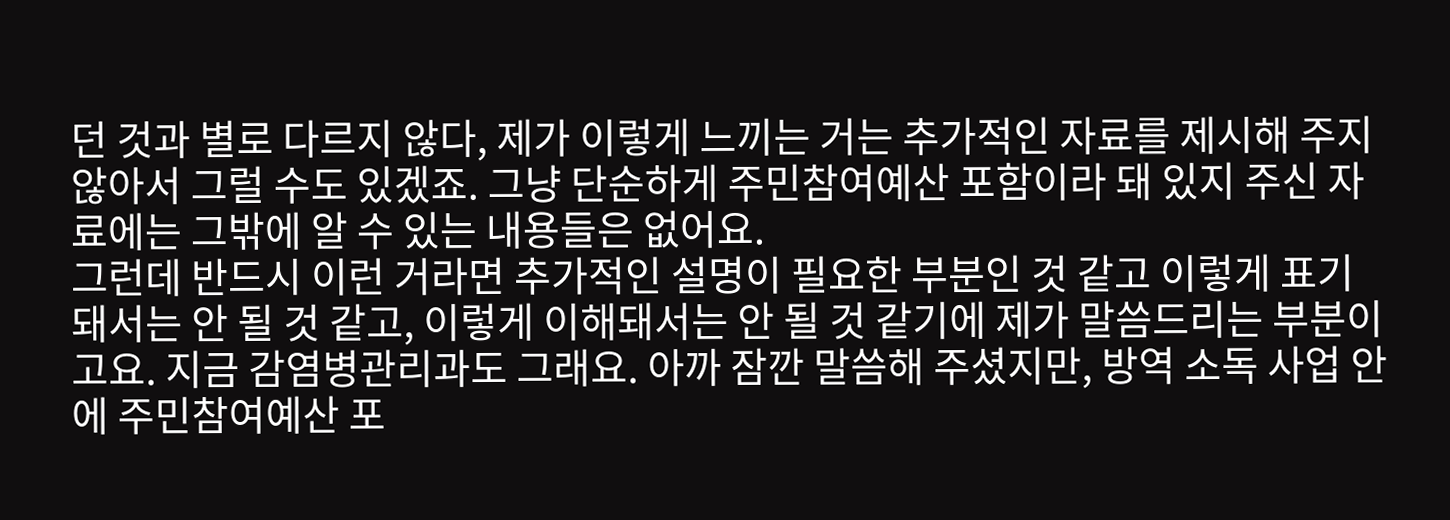던 것과 별로 다르지 않다, 제가 이렇게 느끼는 거는 추가적인 자료를 제시해 주지 않아서 그럴 수도 있겠죠. 그냥 단순하게 주민참여예산 포함이라 돼 있지 주신 자료에는 그밖에 알 수 있는 내용들은 없어요.
그런데 반드시 이런 거라면 추가적인 설명이 필요한 부분인 것 같고 이렇게 표기돼서는 안 될 것 같고, 이렇게 이해돼서는 안 될 것 같기에 제가 말씀드리는 부분이고요. 지금 감염병관리과도 그래요. 아까 잠깐 말씀해 주셨지만, 방역 소독 사업 안에 주민참여예산 포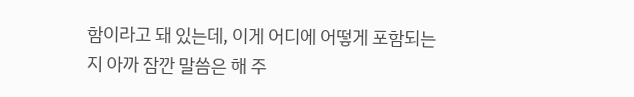함이라고 돼 있는데, 이게 어디에 어떻게 포함되는지 아까 잠깐 말씀은 해 주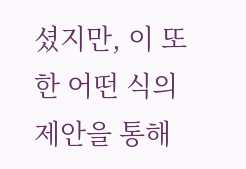셨지만, 이 또한 어떤 식의 제안을 통해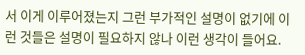서 이게 이루어졌는지 그런 부가적인 설명이 없기에 이런 것들은 설명이 필요하지 않나 이런 생각이 들어요.